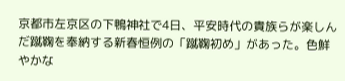京都市左京区の下鴨神社で4日、平安時代の貴族らが楽しんだ蹴鞠を奉納する新春恒例の「蹴鞠初め」があった。色鮮やかな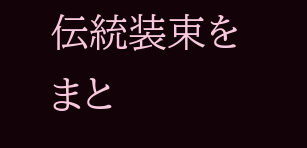伝統装束をまと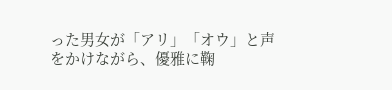った男女が「アリ」「オウ」と声をかけながら、優雅に鞠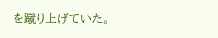を蹴り上げていた。